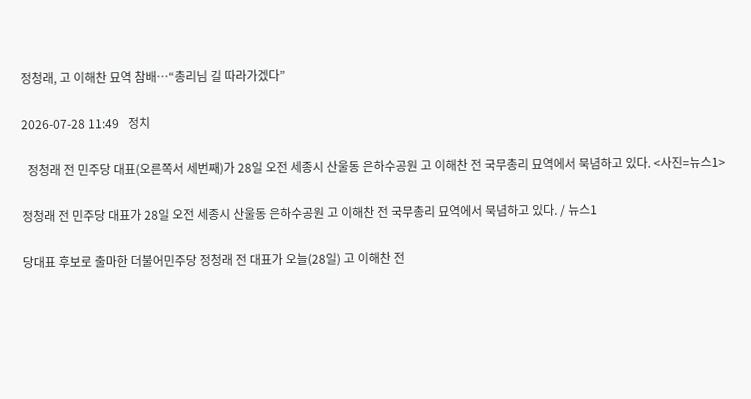정청래, 고 이해찬 묘역 참배…“총리님 길 따라가겠다”

2026-07-28 11:49   정치

  정청래 전 민주당 대표(오른쪽서 세번째)가 28일 오전 세종시 산울동 은하수공원 고 이해찬 전 국무총리 묘역에서 묵념하고 있다. <사진=뉴스1>

정청래 전 민주당 대표가 28일 오전 세종시 산울동 은하수공원 고 이해찬 전 국무총리 묘역에서 묵념하고 있다. / 뉴스1

당대표 후보로 출마한 더불어민주당 정청래 전 대표가 오늘(28일) 고 이해찬 전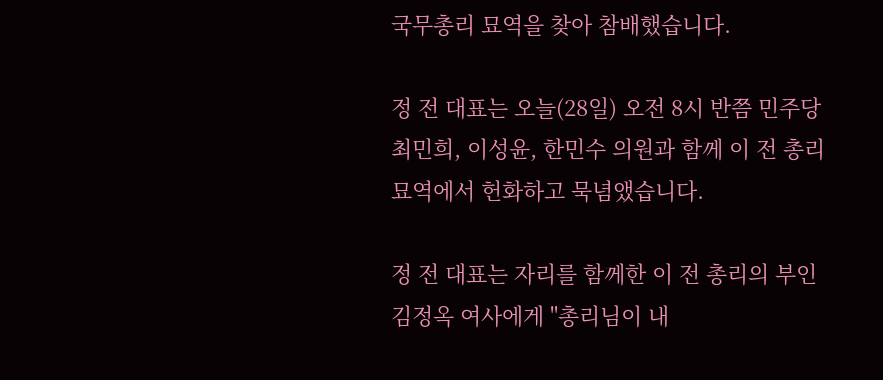국무총리 묘역을 찾아 참배했습니다.

정 전 대표는 오늘(28일) 오전 8시 반쯤 민주당 최민희, 이성윤, 한민수 의원과 함께 이 전 총리 묘역에서 헌화하고 묵념앴습니다.

정 전 대표는 자리를 함께한 이 전 총리의 부인 김정옥 여사에게 "총리님이 내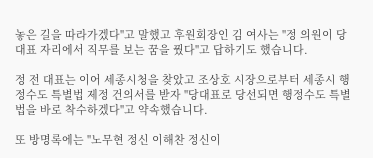놓은 길을 따라가겠다"고 말했고 후원회장인 김 여사는 "정 의원이 당 대표 자리에서 직무를 보는 꿈을 꿨다"고 답하기도 했습니다.

정 전 대표는 이어 세종시청을 찾았고 조상호 시장으로부터 세종시 행정수도 특별법 제정 건의서를 받자 "당대표로 당선되면 행정수도 특별법을 바로 착수하겠다"고 약속했습니다.

또 방명록에는 "노무현 정신 이해찬 정신이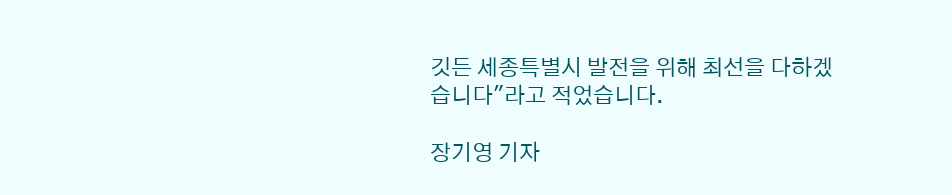깃든 세종특별시 발전을 위해 최선을 다하겠습니다"라고 적었습니다.

장기영 기자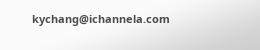kychang@ichannela.com